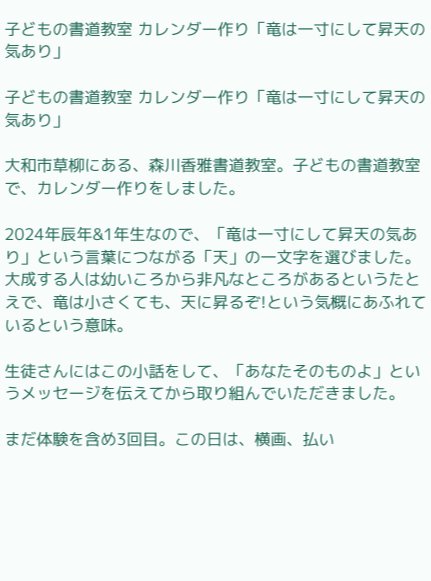子どもの書道教室 カレンダー作り「竜は一寸にして昇天の気あり」

子どもの書道教室 カレンダー作り「竜は一寸にして昇天の気あり」

大和市草柳にある、森川香雅書道教室。子どもの書道教室で、カレンダー作りをしました。

2024年辰年&1年生なので、「竜は一寸にして昇天の気あり」という言葉につながる「天」の一文字を選びました。大成する人は幼いころから非凡なところがあるというたとえで、竜は小さくても、天に昇るぞ!という気概にあふれているという意味。

生徒さんにはこの小話をして、「あなたそのものよ」というメッセージを伝えてから取り組んでいただきました。

まだ体験を含め3回目。この日は、横画、払い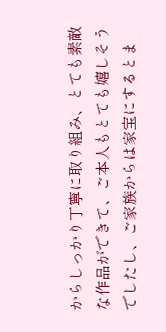からしっかり丁寧に取り組み、とても素敵な作品ができて、ご本人もとても嬉しそうでしたし、ご家族からは家宝にするとま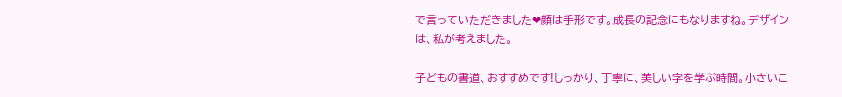で言っていただきました❤顔は手形です。成長の記念にもなりますね。デザインは、私が考えました。

子どもの書道、おすすめです!しっかり、丁寧に、美しい字を学ぶ時間。小さいこ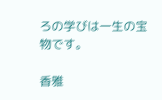ろの学びは一生の宝物です。

香雅